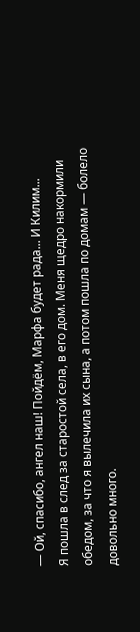— Ой, спасибо, ангел наш! Пойдём, Марфа будет рада... И Килим...
Я пошла в след за старостой села, в его дом. Меня щедро накормили обедом, за что я вылечила их сына, а потом пошла по домам — болело довольно много.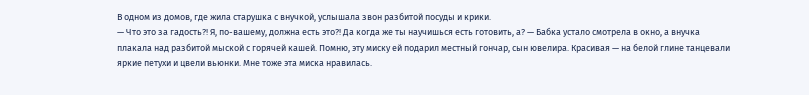В одном из домов, где жила старушка с внучкой, услышала звон разбитой посуды и крики.
— Что это за гадость?! Я, по-вашему, должна есть это?! Да когда же ты научишься есть готовить, а? — Бабка устало смотрела в окно, а внучка плакала над разбитой мыской с горячей кашей. Помню, эту миску ей подарил местный гончар, сын ювелира. Красивая — на белой глине танцевали яркие петухи и цвели вьюнки. Мне тоже эта миска нравилась.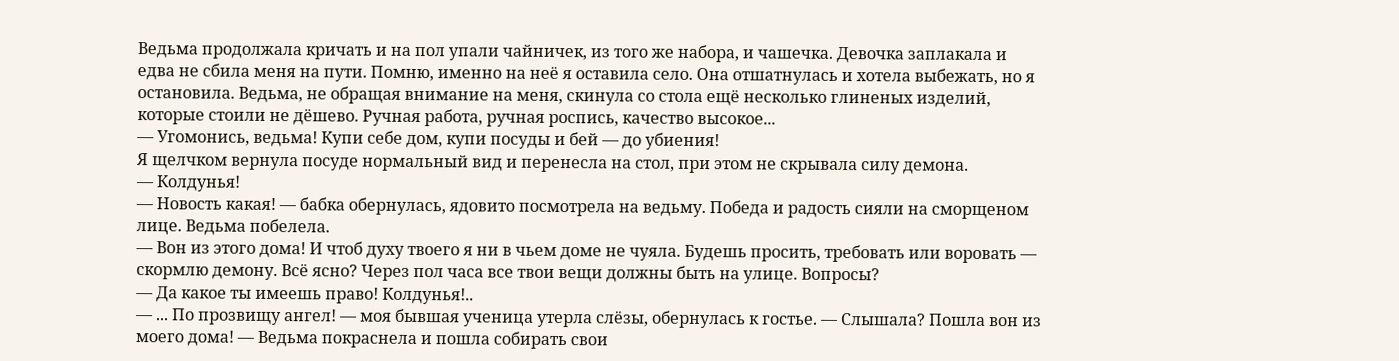Ведьма продолжала кричать и на пол упали чайничек, из того же набора, и чашечка. Девочка заплакала и едва не сбила меня на пути. Помню, именно на неё я оставила село. Она отшатнулась и хотела выбежать, но я остановила. Ведьма, не обращая внимание на меня, скинула со стола ещё несколько глиненых изделий, которые стоили не дёшево. Ручная работа, ручная роспись, качество высокое...
— Угомонись, ведьма! Купи себе дом, купи посуды и бей — до убиения!
Я щелчком вернула посуде нормальный вид и перенесла на стол, при этом не скрывала силу демона.
— Колдунья!
— Новость какая! — бабка обернулась, ядовито посмотрела на ведьму. Победа и радость сияли на сморщеном лице. Ведьма побелела.
— Вон из этого дома! И чтоб духу твоего я ни в чьем доме не чуяла. Будешь просить, требовать или воровать — скормлю демону. Всё ясно? Через пол часа все твои вещи должны быть на улице. Вопросы?
— Да какое ты имеешь право! Колдунья!..
— ... По прозвищу ангел! — моя бывшая ученица утерла слёзы, обернулась к гостье. — Слышала? Пошла вон из моего дома! — Ведьма покраснела и пошла собирать свои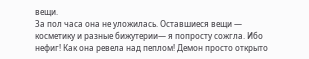вещи.
За пол часа она не уложилась. Оставшиеся вещи — косметику и разные бижутерии— я попросту сожгла. Ибо нефиг! Как она ревела над пеплом! Демон просто открыто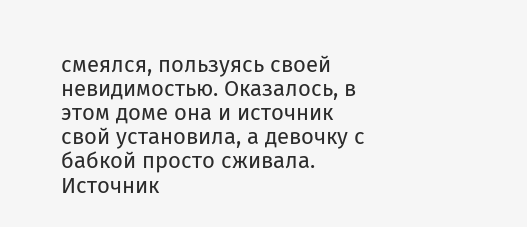смеялся, пользуясь своей невидимостью. Оказалось, в этом доме она и источник свой установила, а девочку с бабкой просто сживала. Источник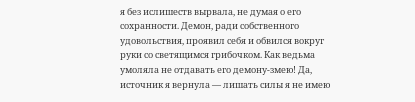я без ислишеств вырвала, не думая о его сохранности. Демон, ради собственного удовольствия, проявил себя и обвился вокруг руки со светящимся грибочком. Как ведьма умоляла не отдавать его демону-змею! Да, источник я вернула — лишать силы я не имею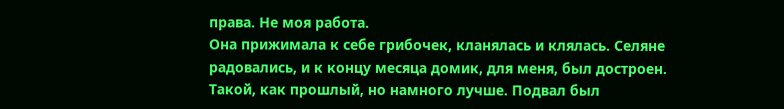права. Не моя работа.
Она прижимала к себе грибочек, кланялась и клялась. Селяне радовались, и к концу месяца домик, для меня, был достроен. Такой, как прошлый, но намного лучше. Подвал был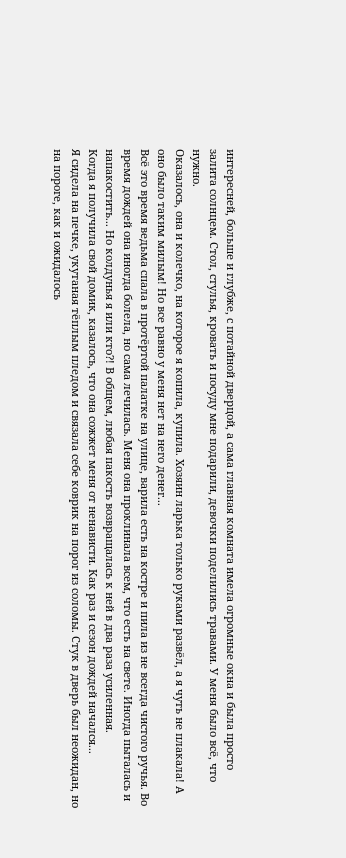интересней, больше и глубже, с потайной дверцой, а сама главная комната имела огромные окна и была просто залита солнцем. Стол, стулья, кровать и посуду мне подарили, девочки поделились травами. У меня было всё, что нужно.
Оказалось, она и колечко, на которое я копила, купила. Хозяин ларька только руками развёл, а я чуть не плакала! А оно было таким милым! Но все равно у меня нет на него денег...
Всё это время ведьма спала в протёртой палатке на улице, варила есть на костре и пила из не всегда чистого ручья. Во время дождей она иногда болела, но сама лечилась. Меня она проклинала всем, что есть на свете. Иногда пыталась и напакостить... Но колдунья я или кто?! В общем, любая пакость возвращалась к ней в два раза усиленная.
Когда я получила свой домик, казалось, что она сожжет меня от ненависти. Как раз и сезон дождей начался...
Я сидела на печке, укутаная тёплым пледом и связала себе коврик на порог из соломы. Стук в дверь был неожидан, но на пороге, как и ожидалось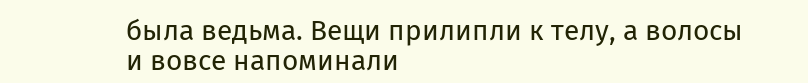была ведьма. Вещи прилипли к телу, а волосы и вовсе напоминали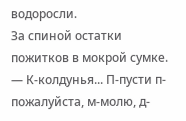водоросли.
За спиной остатки пожитков в мокрой сумке.
— К-колдунья... П-пусти п-пожалуйста, м-молю, д-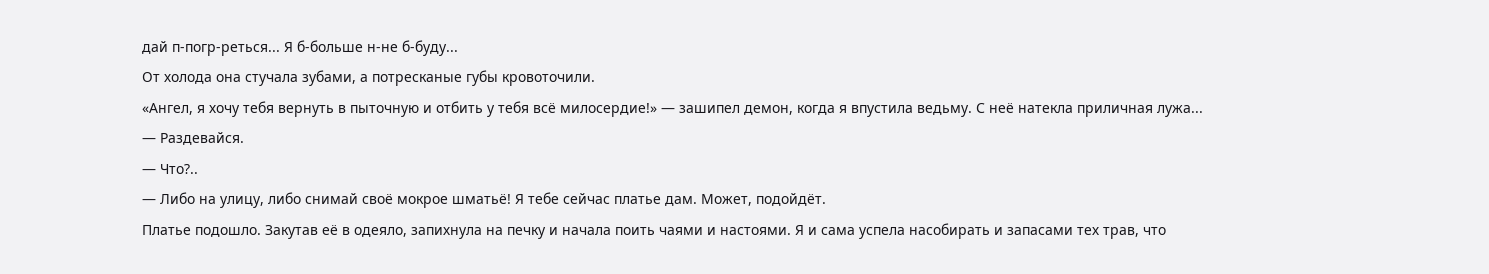дай п-погр-реться... Я б-больше н-не б-буду...
От холода она стучала зубами, а потресканые губы кровоточили.
«Ангел, я хочу тебя вернуть в пыточную и отбить у тебя всё милосердие!» — зашипел демон, когда я впустила ведьму. С неё натекла приличная лужа...
— Раздевайся.
— Что?..
— Либо на улицу, либо снимай своё мокрое шматьё! Я тебе сейчас платье дам. Может, подойдёт.
Платье подошло. Закутав её в одеяло, запихнула на печку и начала поить чаями и настоями. Я и сама успела насобирать и запасами тех трав, что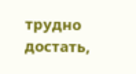трудно достать,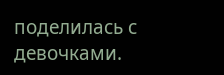поделилась с девочками.